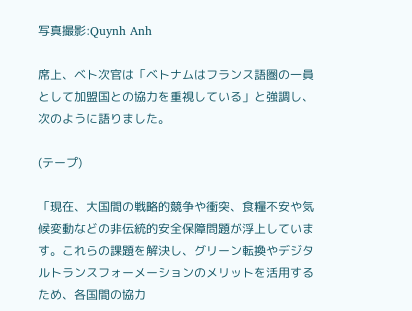写真撮影:Quynh Anh

席上、ベト次官は「ベトナムはフランス語圏の一員として加盟国との協力を重視している」と強調し、次のように語りました。

(テープ)

「現在、大国間の戦略的競争や衝突、食糧不安や気候変動などの非伝統的安全保障問題が浮上しています。これらの課題を解決し、グリーン転換やデジタルトランスフォーメーションのメリットを活用するため、各国間の協力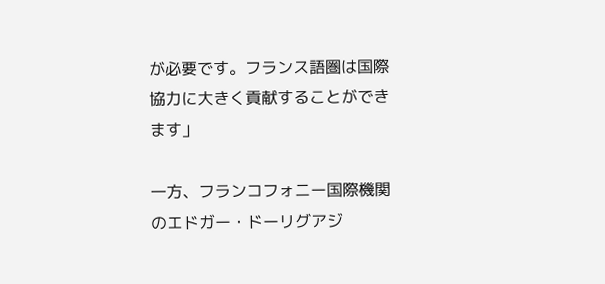が必要です。フランス語圏は国際協力に大きく貢献することができます」

一方、フランコフォニー国際機関のエドガー・ドーリグアジ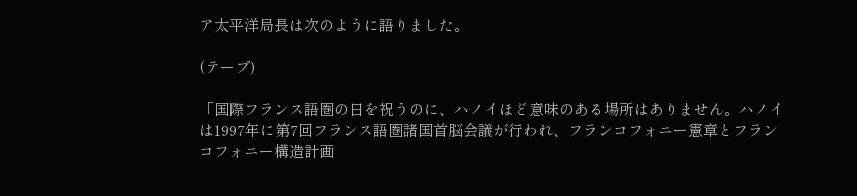ア太平洋局長は次のように語りました。

(テープ)

「国際フランス語圏の日を祝うのに、ハノイほど意味のある場所はありません。ハノイは1997年に第7回フランス語圏諸国首脳会議が行われ、フランコフォニー憲章とフランコフォニー構造計画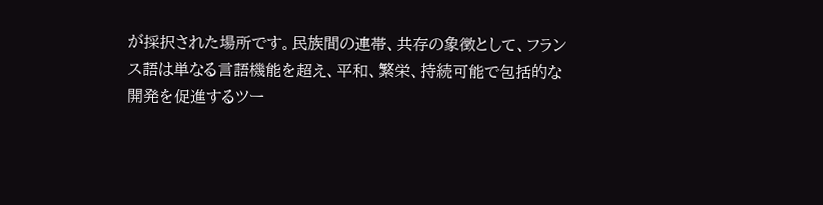が採択された場所です。民族間の連帯、共存の象徴として、フランス語は単なる言語機能を超え、平和、繁栄、持続可能で包括的な開発を促進するツー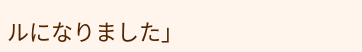ルになりました」